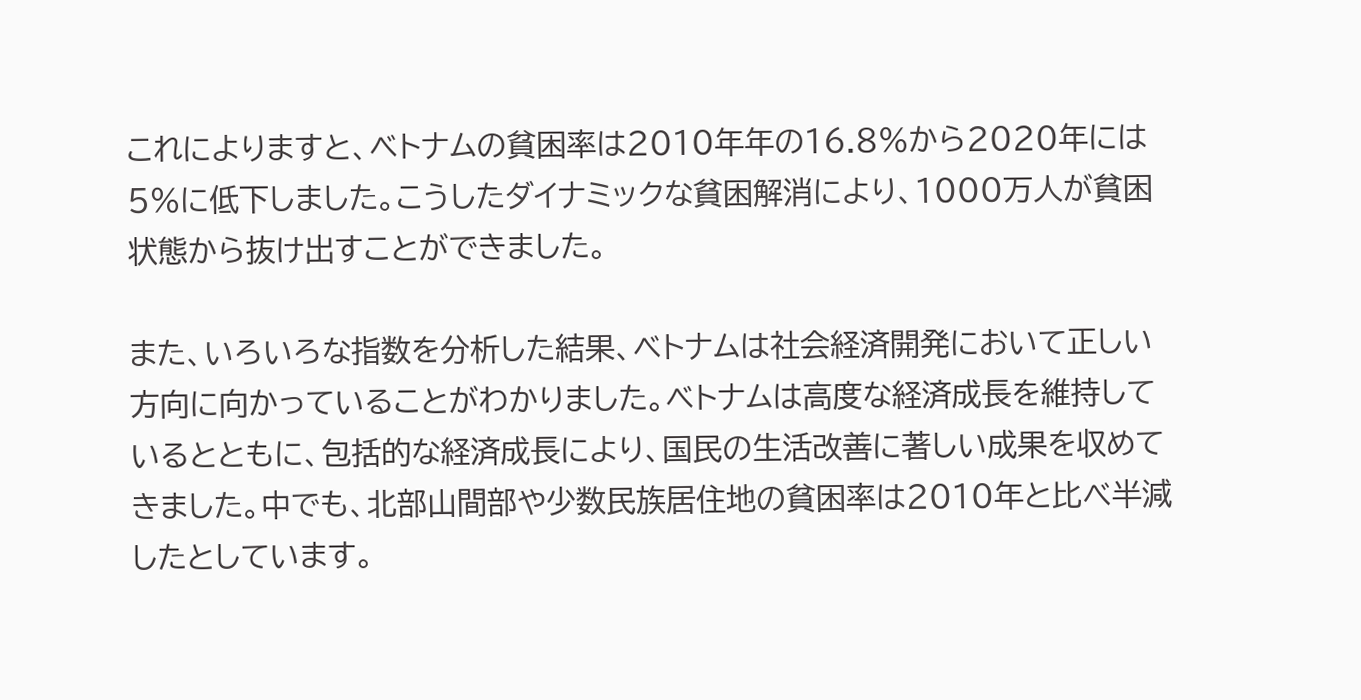これによりますと、ベトナムの貧困率は2010年年の16.8%から2020年には5%に低下しました。こうしたダイナミックな貧困解消により、1000万人が貧困状態から抜け出すことができました。

また、いろいろな指数を分析した結果、ベトナムは社会経済開発において正しい方向に向かっていることがわかりました。ベトナムは高度な経済成長を維持しているとともに、包括的な経済成長により、国民の生活改善に著しい成果を収めてきました。中でも、北部山間部や少数民族居住地の貧困率は2010年と比べ半減したとしています。